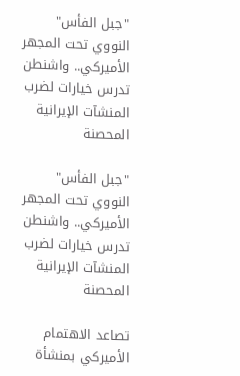"جبل الفأس" النووي تحت المجهر الأميركي.. واشنطن تدرس خيارات لضرب المنشآت الإيرانية المحصنة

"جبل الفأس" النووي تحت المجهر الأميركي.. واشنطن تدرس خيارات لضرب المنشآت الإيرانية المحصنة

تصاعد الاهتمام الأميركي بمنشأة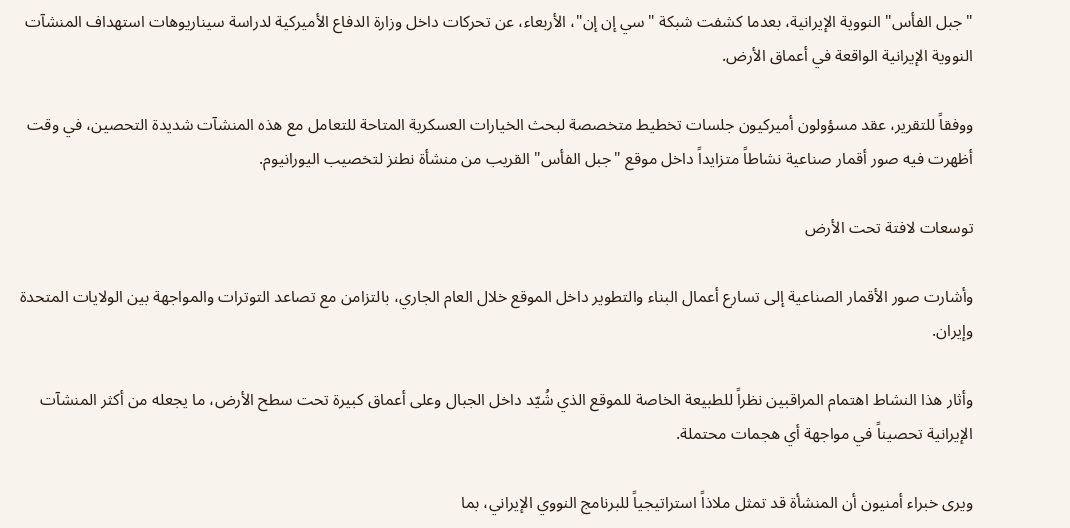"جبل الفأس" النووية الإيرانية، بعدما كشفت شبكة "سي إن إن"، الأربعاء، عن تحركات داخل وزارة الدفاع الأميركية لدراسة سيناريوهات استهداف المنشآت النووية الإيرانية الواقعة في أعماق الأرض.

ووفقاً للتقرير، عقد مسؤولون أميركيون جلسات تخطيط متخصصة لبحث الخيارات العسكرية المتاحة للتعامل مع هذه المنشآت شديدة التحصين، في وقت أظهرت فيه صور أقمار صناعية نشاطاً متزايداً داخل موقع "جبل الفأس" القريب من منشأة نطنز لتخصيب اليورانيوم.

توسعات لافتة تحت الأرض

وأشارت صور الأقمار الصناعية إلى تسارع أعمال البناء والتطوير داخل الموقع خلال العام الجاري، بالتزامن مع تصاعد التوترات والمواجهة بين الولايات المتحدة وإيران.

وأثار هذا النشاط اهتمام المراقبين نظراً للطبيعة الخاصة للموقع الذي شُيّد داخل الجبال وعلى أعماق كبيرة تحت سطح الأرض، ما يجعله من أكثر المنشآت الإيرانية تحصيناً في مواجهة أي هجمات محتملة.

ويرى خبراء أمنيون أن المنشأة قد تمثل ملاذاً استراتيجياً للبرنامج النووي الإيراني، بما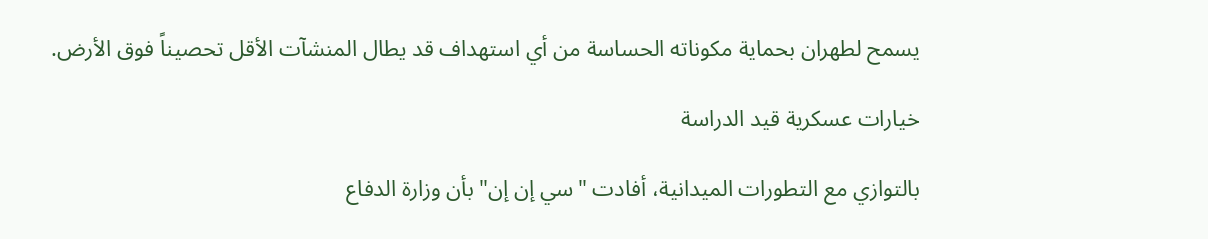يسمح لطهران بحماية مكوناته الحساسة من أي استهداف قد يطال المنشآت الأقل تحصيناً فوق الأرض.

خيارات عسكرية قيد الدراسة

بالتوازي مع التطورات الميدانية، أفادت "سي إن إن" بأن وزارة الدفاع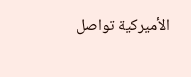الأميركية تواصل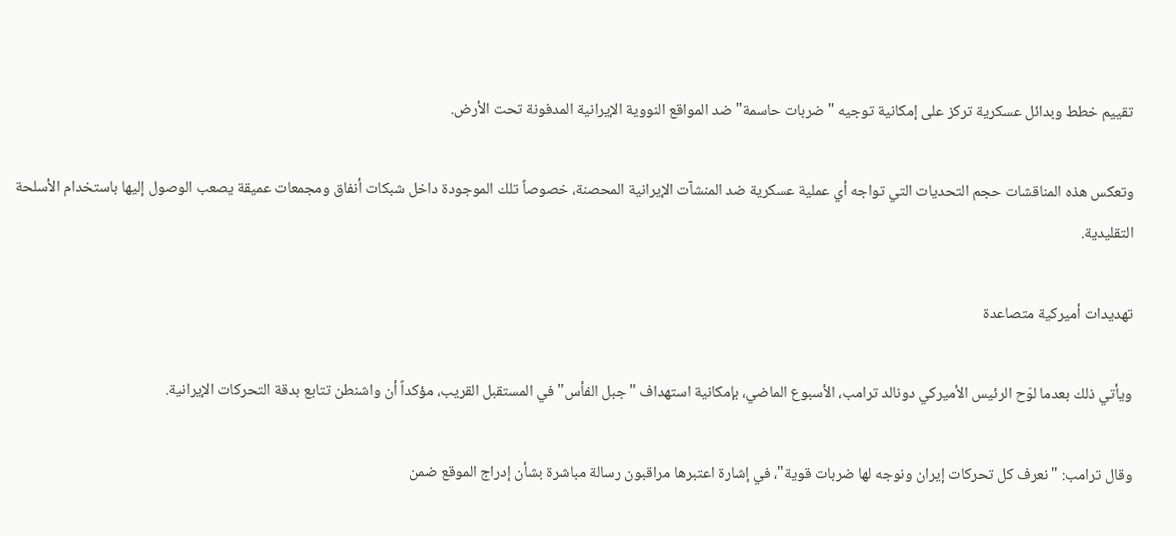تقييم خطط وبدائل عسكرية تركز على إمكانية توجيه "ضربات حاسمة" ضد المواقع النووية الإيرانية المدفونة تحت الأرض.

وتعكس هذه المناقشات حجم التحديات التي تواجه أي عملية عسكرية ضد المنشآت الإيرانية المحصنة، خصوصاً تلك الموجودة داخل شبكات أنفاق ومجمعات عميقة يصعب الوصول إليها باستخدام الأسلحة التقليدية.

تهديدات أميركية متصاعدة

ويأتي ذلك بعدما لوّح الرئيس الأميركي دونالد ترامب، الأسبوع الماضي، بإمكانية استهداف "جبل الفأس" في المستقبل القريب، مؤكداً أن واشنطن تتابع بدقة التحركات الإيرانية.

وقال ترامب: "نعرف كل تحركات إيران ونوجه لها ضربات قوية"، في إشارة اعتبرها مراقبون رسالة مباشرة بشأن إدراج الموقع ضمن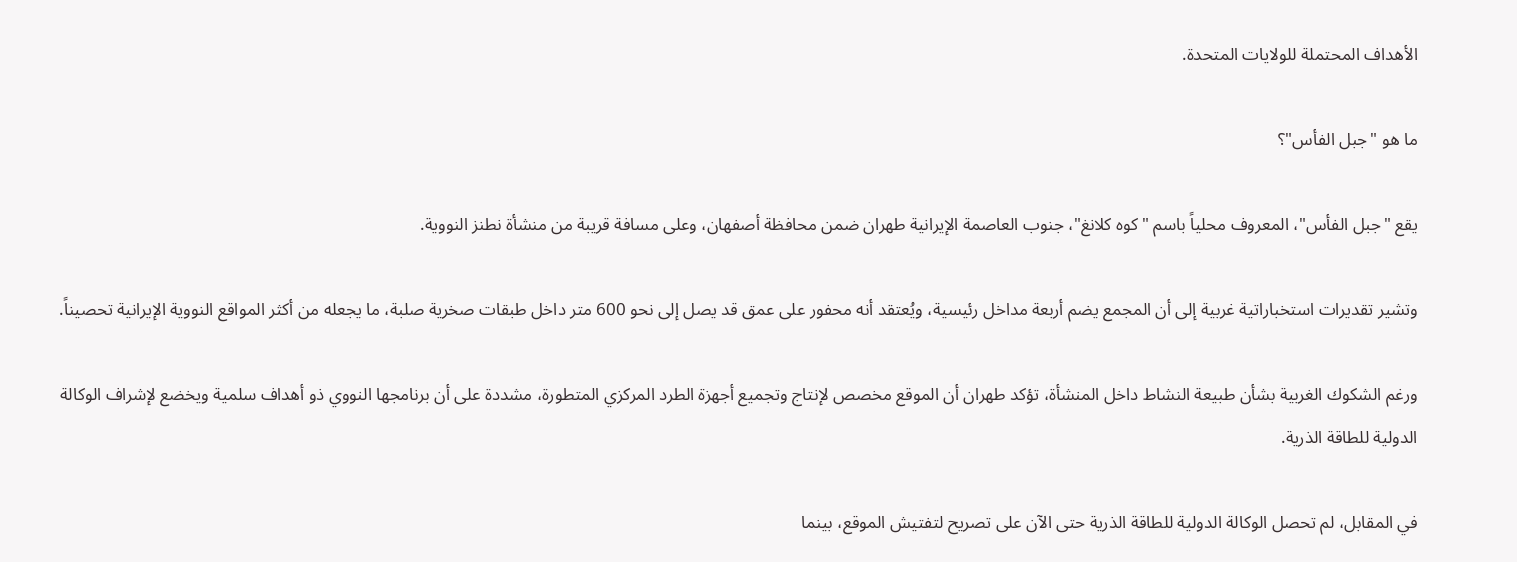الأهداف المحتملة للولايات المتحدة.

ما هو "جبل الفأس"؟

يقع "جبل الفأس"، المعروف محلياً باسم "كوه كلانغ"، جنوب العاصمة الإيرانية طهران ضمن محافظة أصفهان، وعلى مسافة قريبة من منشأة نطنز النووية.

وتشير تقديرات استخباراتية غربية إلى أن المجمع يضم أربعة مداخل رئيسية، ويُعتقد أنه محفور على عمق قد يصل إلى نحو 600 متر داخل طبقات صخرية صلبة، ما يجعله من أكثر المواقع النووية الإيرانية تحصيناً.

ورغم الشكوك الغربية بشأن طبيعة النشاط داخل المنشأة، تؤكد طهران أن الموقع مخصص لإنتاج وتجميع أجهزة الطرد المركزي المتطورة، مشددة على أن برنامجها النووي ذو أهداف سلمية ويخضع لإشراف الوكالة الدولية للطاقة الذرية.

في المقابل، لم تحصل الوكالة الدولية للطاقة الذرية حتى الآن على تصريح لتفتيش الموقع، بينما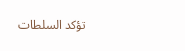تؤكد السلطات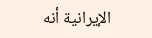الإيرانية أنه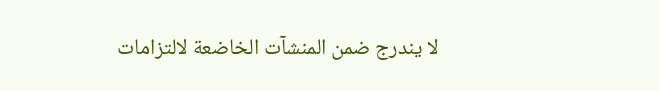لا يندرج ضمن المنشآت الخاضعة لالتزامات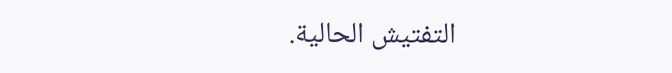التفتيش الحالية.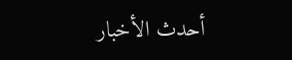أحدث الأخبار